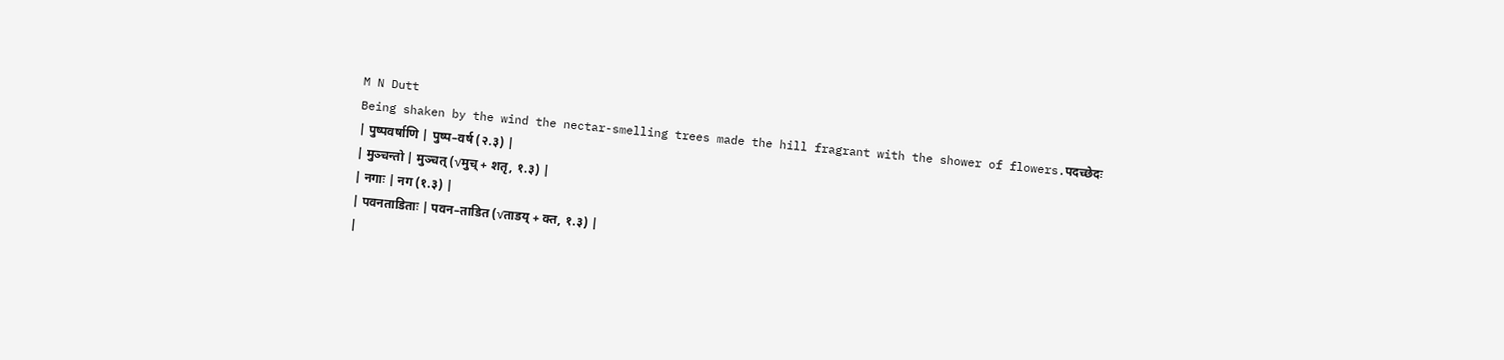M N Dutt
Being shaken by the wind the nectar-smelling trees made the hill fragrant with the shower of flowers.पदच्छेदः
| पुष्पवर्षाणि | पुष्प–वर्ष (२.३) |
| मुञ्चन्तो | मुञ्चत् (√मुच् + शतृ, १.३) |
| नगाः | नग (१.३) |
| पवनताडिताः | पवन–ताडित (√ताडय् + क्त, १.३) |
|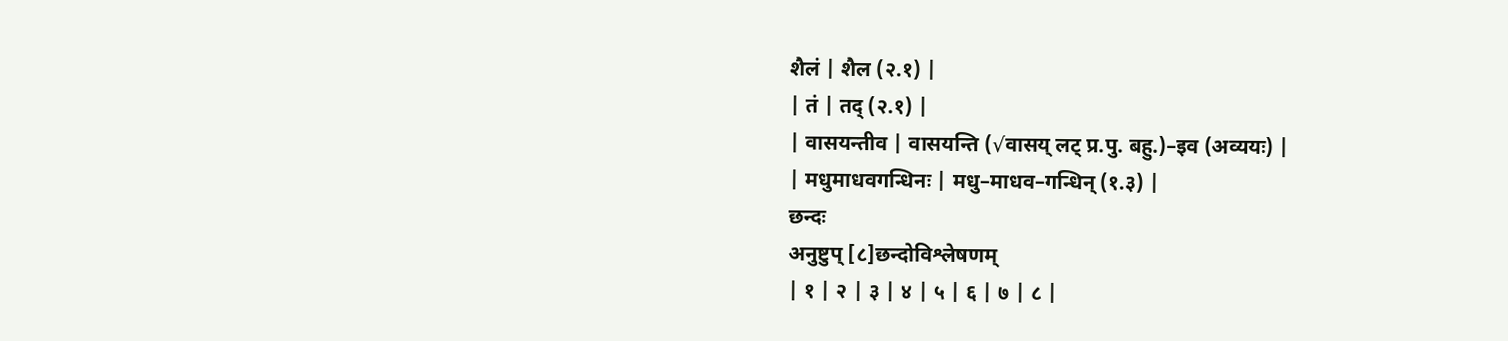शैलं | शैल (२.१) |
| तं | तद् (२.१) |
| वासयन्तीव | वासयन्ति (√वासय् लट् प्र.पु. बहु.)–इव (अव्ययः) |
| मधुमाधवगन्धिनः | मधु–माधव–गन्धिन् (१.३) |
छन्दः
अनुष्टुप् [८]छन्दोविश्लेषणम्
| १ | २ | ३ | ४ | ५ | ६ | ७ | ८ |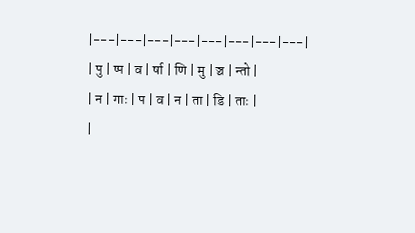|---|---|---|---|---|---|---|---|
| पु | ष्प | व | र्षा | णि | मु | ञ्च | न्तो |
| न | गाः | प | व | न | ता | डि | ताः |
|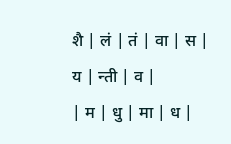शै | लं | तं | वा | स | य | न्ती | व |
| म | धु | मा | ध |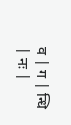व | ग | न्धि | नः |